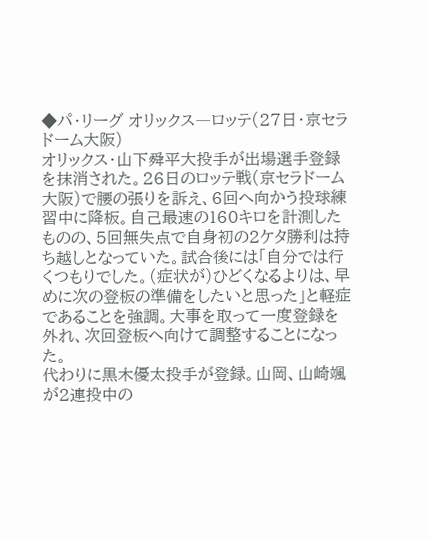◆パ・リーグ オリックス―ロッテ(27日・京セラドーム大阪)
オリックス・山下舜平大投手が出場選手登録を抹消された。26日のロッテ戦(京セラドーム大阪)で腰の張りを訴え、6回へ向かう投球練習中に降板。自己最速の160キロを計測したものの、5回無失点で自身初の2ケタ勝利は持ち越しとなっていた。試合後には「自分では行くつもりでした。(症状が)ひどくなるよりは、早めに次の登板の準備をしたいと思った」と軽症であることを強調。大事を取って一度登録を外れ、次回登板へ向けて調整することになった。
代わりに黒木優太投手が登録。山岡、山崎颯が2連投中の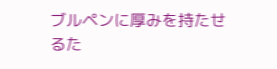ブルペンに厚みを持たせるた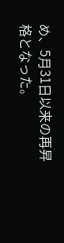め、5月31日以来の再昇格となった。